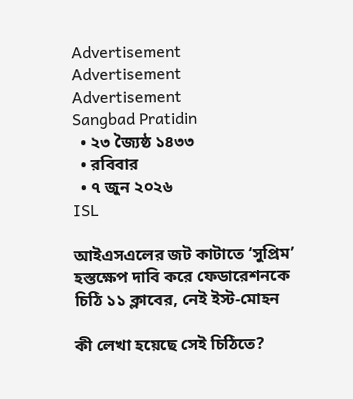Advertisement
Advertisement
Advertisement
Sangbad Pratidin
  • ২৩ জ্যৈষ্ঠ ১৪৩৩
  • রবিবার
  • ৭ জুন ২০২৬
ISL

আইএসএলের জট কাটাতে ‘সুপ্রিম’ হস্তক্ষেপ দাবি করে ফেডারেশনকে চিঠি ১১ ক্লাবের, নেই ইস্ট-মোহন

কী লেখা হয়েছে সেই চিঠিতে?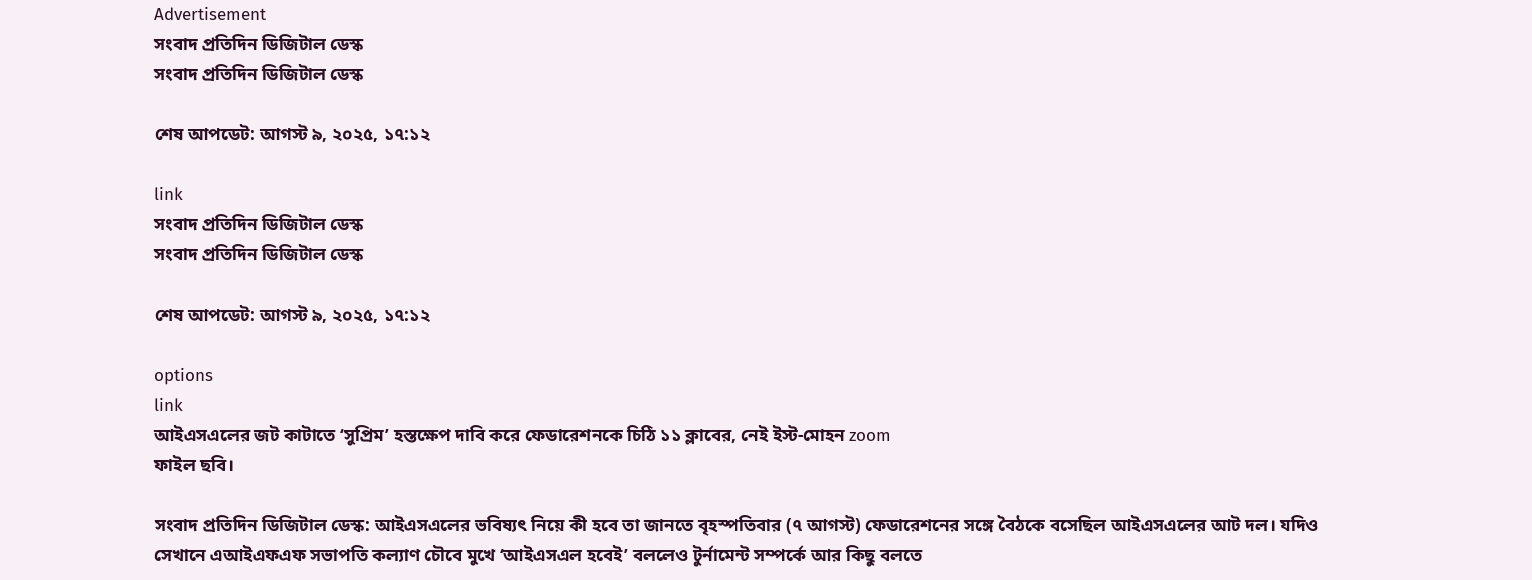Advertisement
সংবাদ প্রতিদিন ডিজিটাল ডেস্ক
সংবাদ প্রতিদিন ডিজিটাল ডেস্ক

শেষ আপডেট: আগস্ট ৯, ২০২৫, ১৭:১২

link
সংবাদ প্রতিদিন ডিজিটাল ডেস্ক
সংবাদ প্রতিদিন ডিজিটাল ডেস্ক

শেষ আপডেট: আগস্ট ৯, ২০২৫, ১৭:১২

options
link
আইএসএলের জট কাটাতে ‘সুপ্রিম’ হস্তক্ষেপ দাবি করে ফেডারেশনকে চিঠি ১১ ক্লাবের, নেই ইস্ট-মোহন zoom
ফাইল ছবি।

সংবাদ প্রতিদিন ডিজিটাল ডেস্ক: আইএসএলের ভবিষ্যৎ নিয়ে কী হবে তা জানতে বৃহস্পতিবার (৭ আগস্ট) ফেডারেশনের সঙ্গে বৈঠকে বসেছিল আইএসএলের আট দল। যদিও সেখানে এআইএফএফ সভাপতি কল্যাণ চৌবে মুখে ‘আইএসএল হবেই’ বললেও টুর্নামেন্ট সম্পর্কে আর কিছু বলতে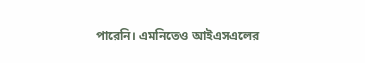পারেনি। এমনিতেও আইএসএলের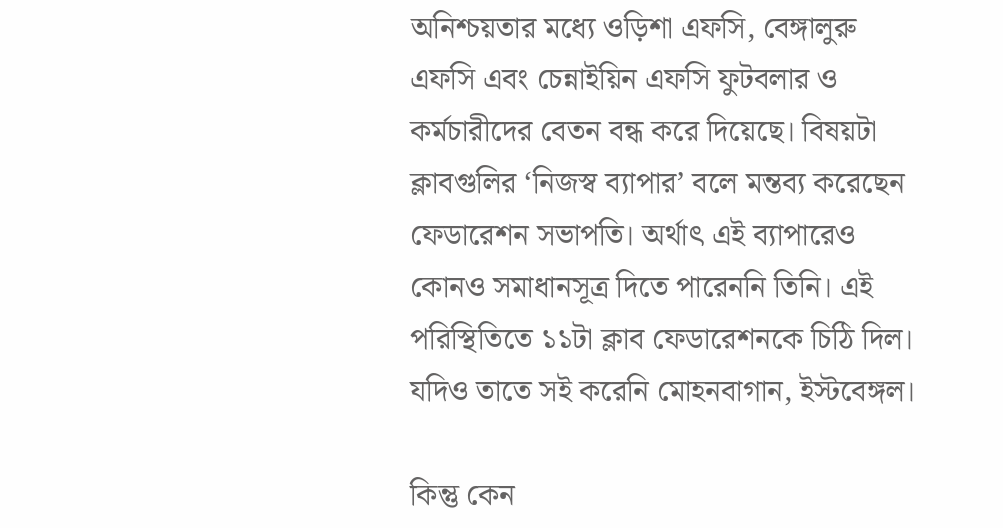অনিশ্চয়তার মধ্যে ওড়িশা এফসি, বেঙ্গালুরু এফসি এবং চেন্নাইয়িন এফসি ফুটবলার ও কর্মচারীদের বেতন বন্ধ করে দিয়েছে। বিষয়টা ক্লাবগুলির ‘নিজস্ব ব্যাপার’ বলে মন্তব্য করেছেন ফেডারেশন সভাপতি। অর্থাৎ এই ব্যাপারেও কোনও সমাধানসূত্র দিতে পারেননি তিনি। এই পরিস্থিতিতে ১১টা ক্লাব ফেডারেশনকে চিঠি দিল। যদিও তাতে সই করেনি মোহনবাগান, ইস্টবেঙ্গল।

কিন্তু কেন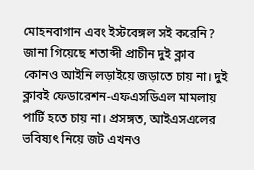মোহনবাগান এবং ইস্টবেঙ্গল সই করেনি? জানা গিয়েছে শতাব্দী প্রাচীন দুই ক্লাব কোনও আইনি লড়াইয়ে জড়াতে চায় না। দুই ক্লাবই ফেডারেশন-এফএসডিএল মামলায় পার্টি হতে চায় না। প্রসঙ্গত, আইএসএলের ভবিষ্যৎ নিয়ে জট এখনও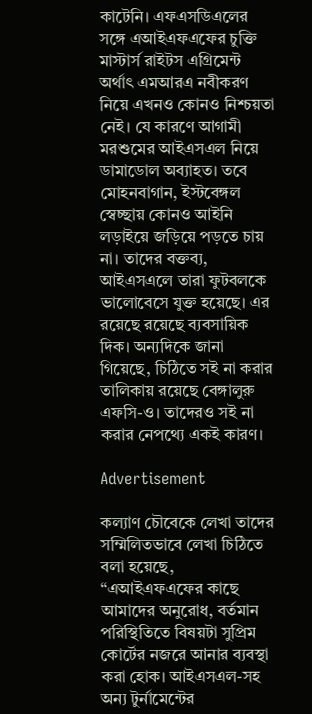কাটেনি। এফএসডিএলের সঙ্গে এআইএফএফের চুক্তি মাস্টার্স রাইটস এগ্রিমেন্ট অর্থাৎ এমআরএ নবীকরণ নিয়ে এখনও কোনও নিশ্চয়তা নেই। যে কারণে আগামী মরশুমের আইএসএল নিয়ে ডামাডোল অব্যাহত। তবে মোহনবাগান, ইস্টবেঙ্গল স্বেচ্ছায় কোনও আইনি লড়াইয়ে জড়িয়ে পড়তে চায় না। তাদের বক্তব্য, আইএসএলে তারা ফুটবলকে ভালোবেসে যুক্ত হয়েছে। এর রয়েছে রয়েছে ব্যবসায়িক দিক। অন্যদিকে জানা গিয়েছে, চিঠিতে সই না করার তালিকায় রয়েছে বেঙ্গালুরু এফসি-ও। তাদেরও সই না করার নেপথ্যে একই কারণ।

Advertisement

কল্যাণ চৌবেকে লেখা তাদের সম্মিলিতভাবে লেখা চিঠিতে বলা হয়েছে, “এআইএফএফের কাছে আমাদের অনুরোধ, বর্তমান পরিস্থিতিতে বিষয়টা সুপ্রিম কোর্টের নজরে আনার ব্যবস্থা করা হোক। আইএসএল-সহ অন্য টুর্নামেন্টের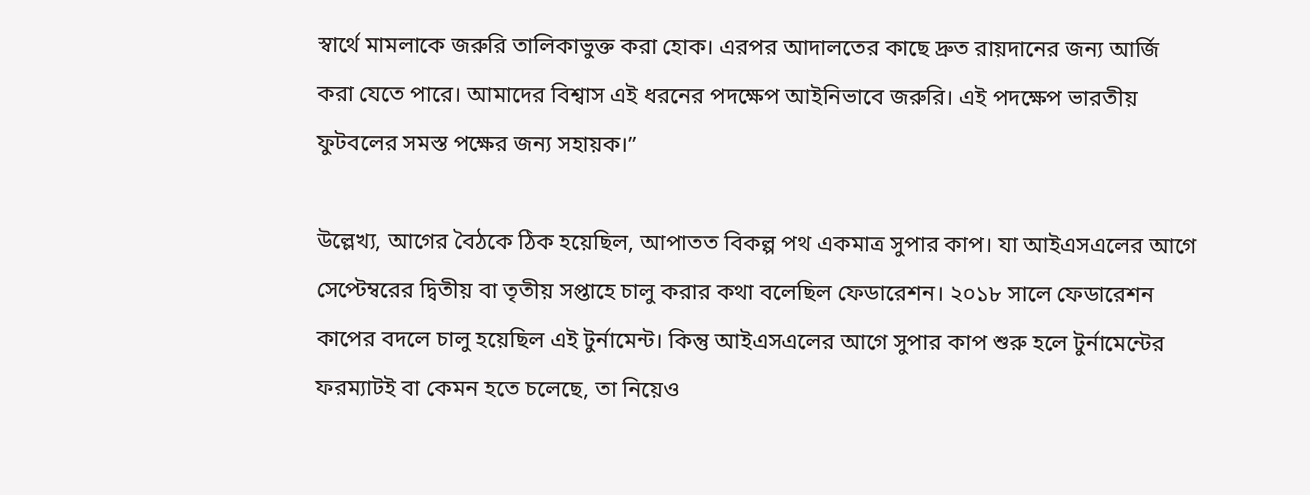স্বার্থে মামলাকে জরুরি তালিকাভুক্ত করা হোক। এরপর আদালতের কাছে দ্রুত রায়দানের জন্য আর্জি করা যেতে পারে। আমাদের বিশ্বাস এই ধরনের পদক্ষেপ আইনিভাবে জরুরি। এই পদক্ষেপ ভারতীয় ফুটবলের সমস্ত পক্ষের জন্য সহায়ক।”

উল্লেখ্য, আগের বৈঠকে ঠিক হয়েছিল, আপাতত বিকল্প পথ একমাত্র সুপার কাপ। যা আইএসএলের আগে সেপ্টেম্বরের দ্বিতীয় বা তৃতীয় সপ্তাহে চালু করার কথা বলেছিল ফেডারেশন। ২০১৮ সালে ফেডারেশন কাপের বদলে চালু হয়েছিল এই টুর্নামেন্ট। কিন্তু আইএসএলের আগে সুপার কাপ শুরু হলে টুর্নামেন্টের ফরম্যাটই বা কেমন হতে চলেছে, তা নিয়েও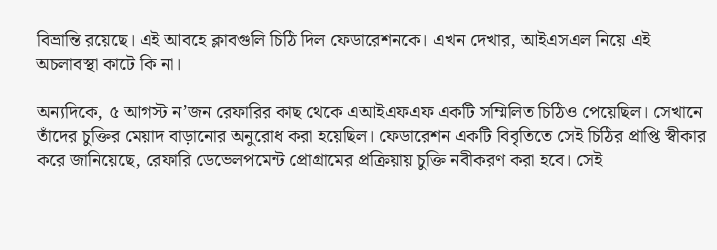বিভ্রান্তি রয়েছে। এই আবহে ক্লাবগুলি চিঠি দিল ফেডারেশনকে। এখন দেখার, আইএসএল নিয়ে এই অচলাবস্থা কাটে কি না।

অন্যদিকে, ৫ আগস্ট ন’জন রেফারির কাছ থেকে এআইএফএফ একটি সম্মিলিত চিঠিও পেয়েছিল। সেখানে তাঁদের চুক্তির মেয়াদ বাড়ানোর অনুরোধ করা হয়েছিল। ফেডারেশন একটি বিবৃতিতে সেই চিঠির প্রাপ্তি স্বীকার করে জানিয়েছে, রেফারি ডেভেলপমেন্ট প্রোগ্রামের প্রক্রিয়ায় চুক্তি নবীকরণ করা হবে। সেই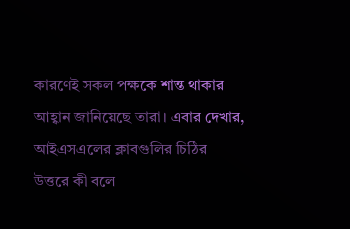কারণেই সকল পক্ষকে শান্ত থাকার আহ্বান জানিয়েছে তারা। এবার দেখার, আইএসএলের ক্লাবগুলির চিঠির উত্তরে কী বলে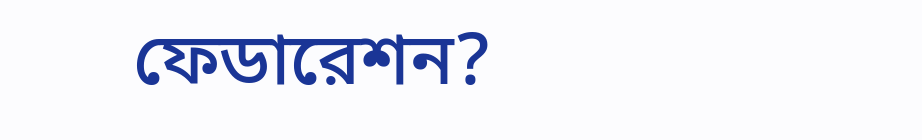ফেডারেশন?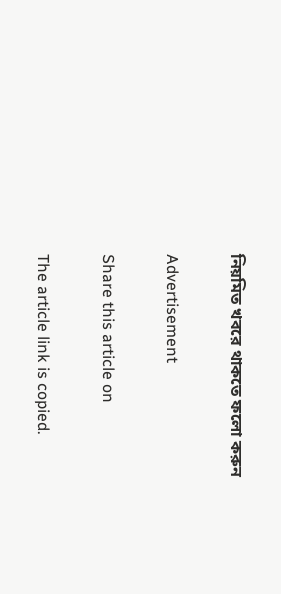নিয়মিত খবরে থাকতে ফলো করুন

Advertisement

Share this article on

The article link is copied.